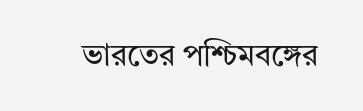ভারতের পশ্চিমবঙ্গের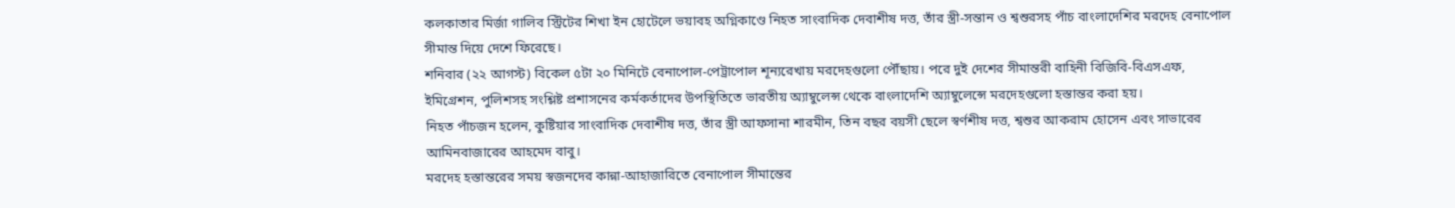কলকাতার মির্জা গালিব স্ট্রিটের শিখা ইন হোটেলে ভয়াবহ অগ্নিকাণ্ডে নিহত সাংবাদিক দেবাশীষ দত্ত, তাঁর স্ত্রী-সন্তান ও শ্বশুরসহ পাঁচ বাংলাদেশির মরদেহ বেনাপোল সীমান্ত দিয়ে দেশে ফিরেছে।
শনিবার (২২ আগস্ট) বিকেল ৫টা ২০ মিনিটে বেনাপোল-পেট্রাপোল শূন্যরেখায় মরদেহগুলো পৌঁছায়। পরে দুই দেশের সীমান্তরী বাহিনী বিজিবি-বিএসএফ, ইমিগ্রেশন, পুলিশসহ সংশ্লিষ্ট প্রশাসনের কর্মকর্তাদের উপস্থিতিতে ভারতীয় অ্যাম্বুলেন্স থেকে বাংলাদেশি অ্যাম্বুলেন্সে মরদেহগুলো হস্তান্তর করা হয়।
নিহত পাঁচজন হলেন, কুষ্টিয়ার সাংবাদিক দেবাশীষ দত্ত, তাঁর স্ত্রী আফসানা শারমীন, তিন বছর বয়সী ছেলে স্বর্ণশীষ দত্ত, শ্বশুর আকরাম হোসেন এবং সাভারের আমিনবাজারের আহমেদ বাবু।
মরদেহ হস্তান্তরের সময় স্বজনদের কান্না-আহাজারিতে বেনাপোল সীমান্তের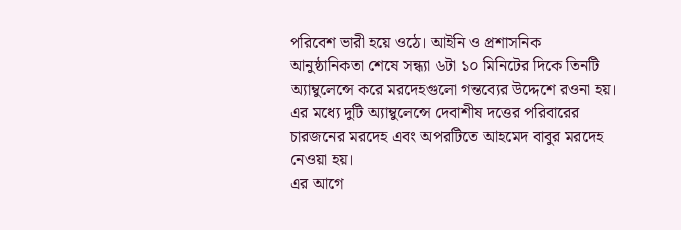পরিবেশ ভারী হয়ে ওঠে। আইনি ও প্রশাসনিক আনুষ্ঠানিকতা শেষে সন্ধ্যা ৬টা ১০ মিনিটের দিকে তিনটি অ্যাম্বুলেন্সে করে মরদেহগুলো গন্তব্যের উদ্দেশে রওনা হয়। এর মধ্যে দুটি অ্যাম্বুলেন্সে দেবাশীষ দত্তের পরিবারের চারজনের মরদেহ এবং অপরটিতে আহমেদ বাবুর মরদেহ নেওয়া হয়।
এর আগে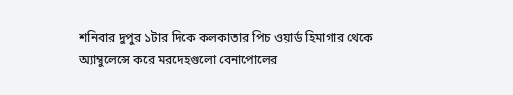শনিবার দুপুর ১টার দিকে কলকাতার পিচ ওয়ার্ড হিমাগার থেকে অ্যাম্বুলেন্সে করে মরদেহগুলো বেনাপোলের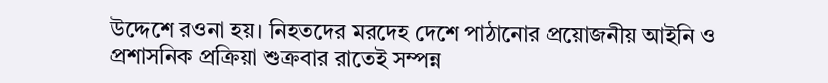উদ্দেশে রওনা হয়। নিহতদের মরদেহ দেশে পাঠানোর প্রয়োজনীয় আইনি ও প্রশাসনিক প্রক্রিয়া শুক্রবার রাতেই সম্পন্ন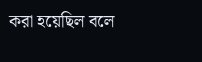করা হয়েছিল বলে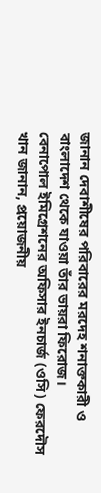জানান দেবাশীষের পরিবারের মরদেহ শনাক্তকারী ও বাংলাদেশ থেকে যাওয়া তাঁর ভায়রা ফিরোজ।
বেনাপোল ইমিগ্রেশনের অফিসার ইনচার্জ (ওসি) ফেরদৌস খান জানান, প্রয়োজনীয়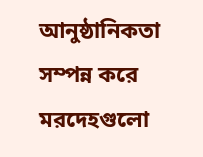আনুষ্ঠানিকতা সম্পন্ন করে মরদেহগুলো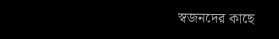স্বজনদের কাছে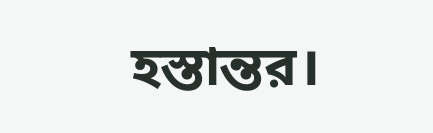হস্তান্তর।